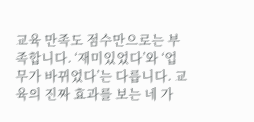교육 만족도 점수만으로는 부족합니다. ‘재미있었다’와 ‘업무가 바뀌었다’는 다릅니다. 교육의 진짜 효과를 보는 네 가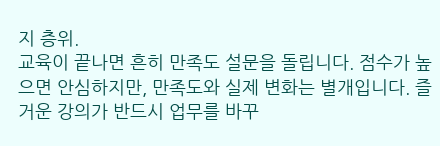지 층위.
교육이 끝나면 흔히 만족도 설문을 돌립니다. 점수가 높으면 안심하지만, 만족도와 실제 변화는 별개입니다. 즐거운 강의가 반드시 업무를 바꾸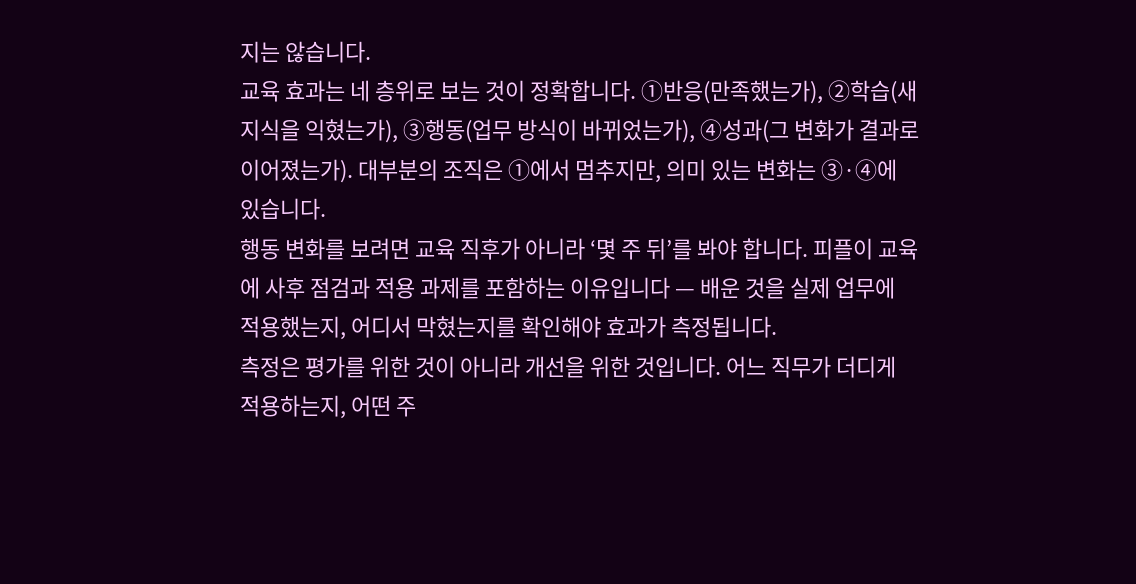지는 않습니다.
교육 효과는 네 층위로 보는 것이 정확합니다. ①반응(만족했는가), ②학습(새 지식을 익혔는가), ③행동(업무 방식이 바뀌었는가), ④성과(그 변화가 결과로 이어졌는가). 대부분의 조직은 ①에서 멈추지만, 의미 있는 변화는 ③·④에 있습니다.
행동 변화를 보려면 교육 직후가 아니라 ‘몇 주 뒤’를 봐야 합니다. 피플이 교육에 사후 점검과 적용 과제를 포함하는 이유입니다 — 배운 것을 실제 업무에 적용했는지, 어디서 막혔는지를 확인해야 효과가 측정됩니다.
측정은 평가를 위한 것이 아니라 개선을 위한 것입니다. 어느 직무가 더디게 적용하는지, 어떤 주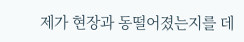제가 현장과 동떨어졌는지를 데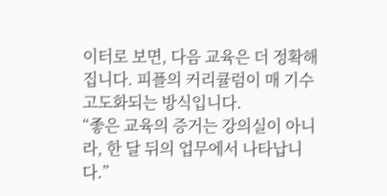이터로 보면, 다음 교육은 더 정확해집니다. 피플의 커리큘럼이 매 기수 고도화되는 방식입니다.
“좋은 교육의 증거는 강의실이 아니라, 한 달 뒤의 업무에서 나타납니다.”